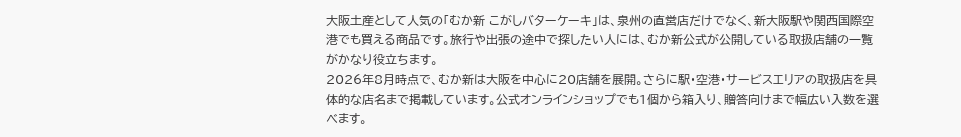大阪土産として人気の「むか新 こがしバターケーキ」は、泉州の直営店だけでなく、新大阪駅や関西国際空港でも買える商品です。旅行や出張の途中で探したい人には、むか新公式が公開している取扱店舗の一覧がかなり役立ちます。
2026年8月時点で、むか新は大阪を中心に20店舗を展開。さらに駅・空港・サービスエリアの取扱店を具体的な店名まで掲載しています。公式オンラインショップでも1個から箱入り、贈答向けまで幅広い入数を選べます。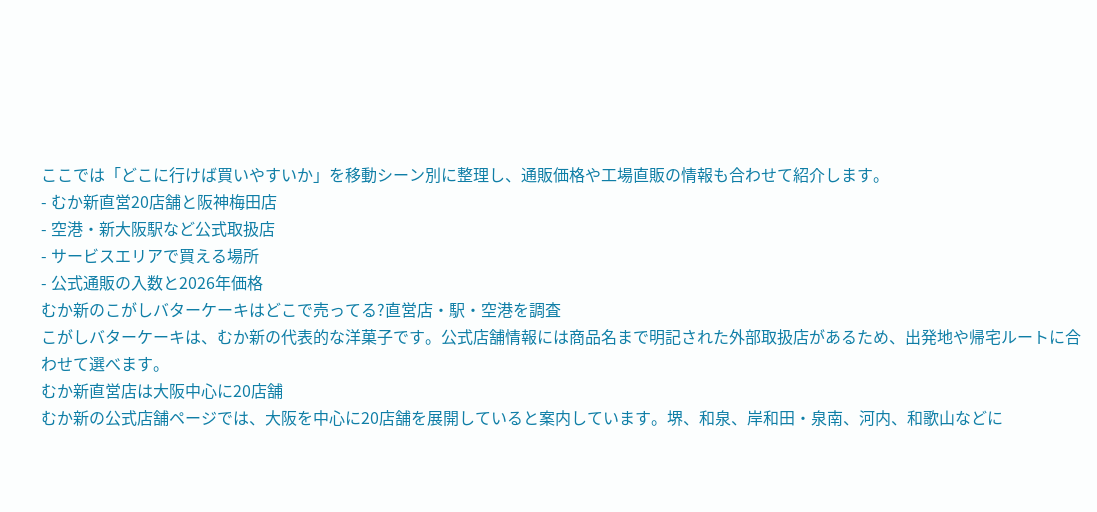ここでは「どこに行けば買いやすいか」を移動シーン別に整理し、通販価格や工場直販の情報も合わせて紹介します。
- むか新直営20店舗と阪神梅田店
- 空港・新大阪駅など公式取扱店
- サービスエリアで買える場所
- 公式通販の入数と2026年価格
むか新のこがしバターケーキはどこで売ってる?直営店・駅・空港を調査
こがしバターケーキは、むか新の代表的な洋菓子です。公式店舗情報には商品名まで明記された外部取扱店があるため、出発地や帰宅ルートに合わせて選べます。
むか新直営店は大阪中心に20店舗
むか新の公式店舗ページでは、大阪を中心に20店舗を展開していると案内しています。堺、和泉、岸和田・泉南、河内、和歌山などに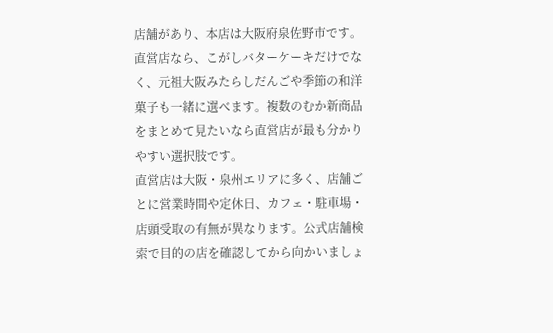店舗があり、本店は大阪府泉佐野市です。
直営店なら、こがしバターケーキだけでなく、元祖大阪みたらしだんごや季節の和洋菓子も一緒に選べます。複数のむか新商品をまとめて見たいなら直営店が最も分かりやすい選択肢です。
直営店は大阪・泉州エリアに多く、店舗ごとに営業時間や定休日、カフェ・駐車場・店頭受取の有無が異なります。公式店舗検索で目的の店を確認してから向かいましょ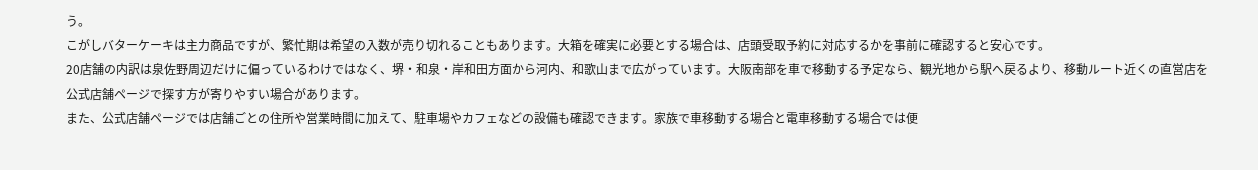う。
こがしバターケーキは主力商品ですが、繁忙期は希望の入数が売り切れることもあります。大箱を確実に必要とする場合は、店頭受取予約に対応するかを事前に確認すると安心です。
20店舗の内訳は泉佐野周辺だけに偏っているわけではなく、堺・和泉・岸和田方面から河内、和歌山まで広がっています。大阪南部を車で移動する予定なら、観光地から駅へ戻るより、移動ルート近くの直営店を公式店舗ページで探す方が寄りやすい場合があります。
また、公式店舗ページでは店舗ごとの住所や営業時間に加えて、駐車場やカフェなどの設備も確認できます。家族で車移動する場合と電車移動する場合では便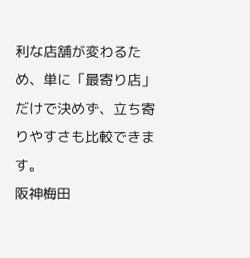利な店舗が変わるため、単に「最寄り店」だけで決めず、立ち寄りやすさも比較できます。
阪神梅田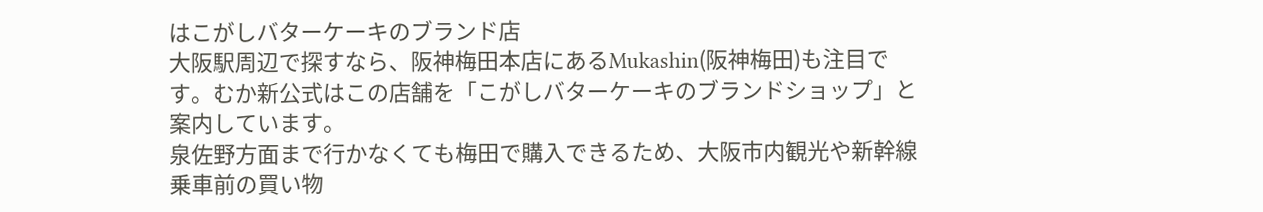はこがしバターケーキのブランド店
大阪駅周辺で探すなら、阪神梅田本店にあるMukashin(阪神梅田)も注目です。むか新公式はこの店舗を「こがしバターケーキのブランドショップ」と案内しています。
泉佐野方面まで行かなくても梅田で購入できるため、大阪市内観光や新幹線乗車前の買い物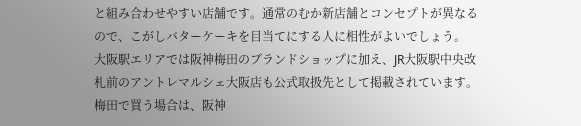と組み合わせやすい店舗です。通常のむか新店舗とコンセプトが異なるので、こがしバターケーキを目当てにする人に相性がよいでしょう。
大阪駅エリアでは阪神梅田のブランドショップに加え、JR大阪駅中央改札前のアントレマルシェ大阪店も公式取扱先として掲載されています。
梅田で買う場合は、阪神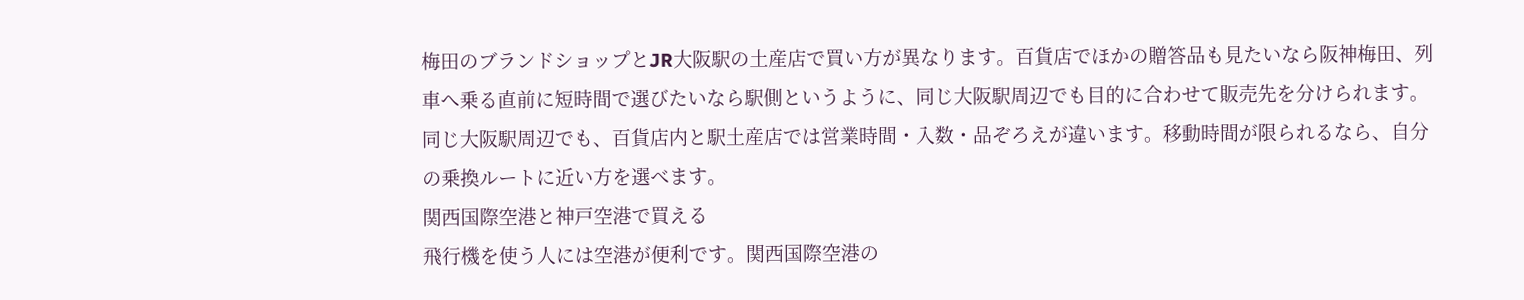梅田のブランドショップとJR大阪駅の土産店で買い方が異なります。百貨店でほかの贈答品も見たいなら阪神梅田、列車へ乗る直前に短時間で選びたいなら駅側というように、同じ大阪駅周辺でも目的に合わせて販売先を分けられます。
同じ大阪駅周辺でも、百貨店内と駅土産店では営業時間・入数・品ぞろえが違います。移動時間が限られるなら、自分の乗換ルートに近い方を選べます。
関西国際空港と神戸空港で買える
飛行機を使う人には空港が便利です。関西国際空港の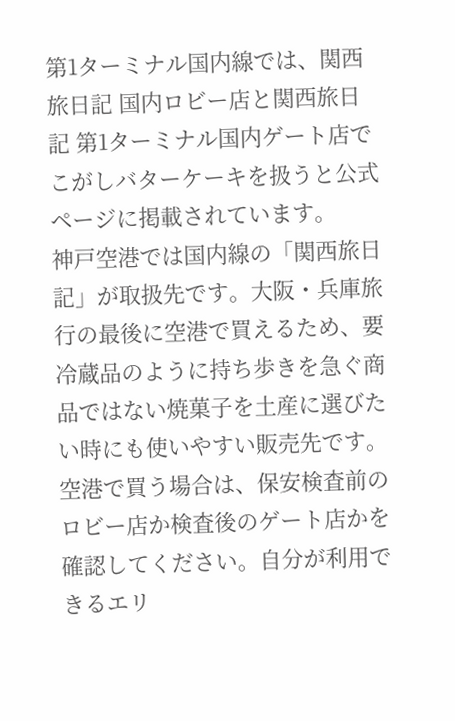第1ターミナル国内線では、関西旅日記 国内ロビー店と関西旅日記 第1ターミナル国内ゲート店でこがしバターケーキを扱うと公式ページに掲載されています。
神戸空港では国内線の「関西旅日記」が取扱先です。大阪・兵庫旅行の最後に空港で買えるため、要冷蔵品のように持ち歩きを急ぐ商品ではない焼菓子を土産に選びたい時にも使いやすい販売先です。
空港で買う場合は、保安検査前のロビー店か検査後のゲート店かを確認してください。自分が利用できるエリ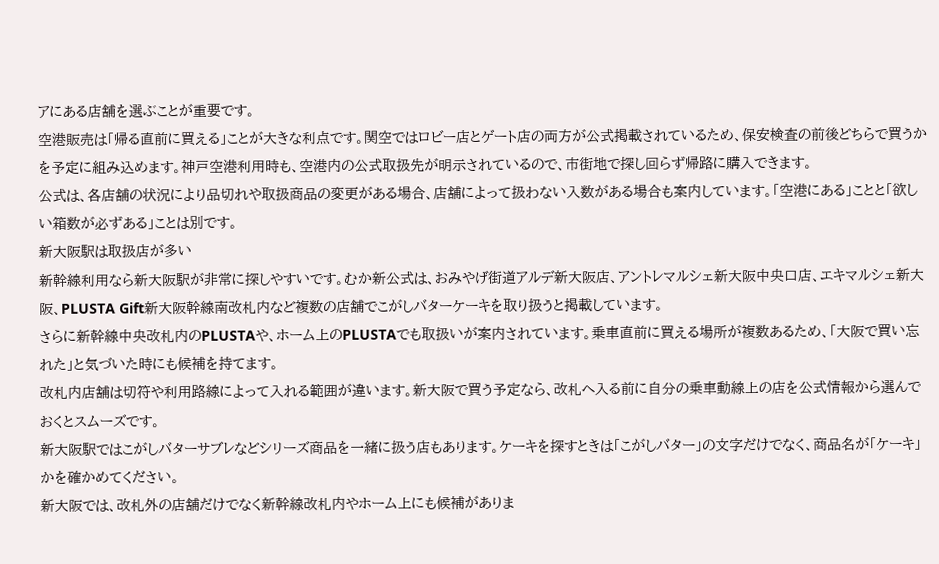アにある店舗を選ぶことが重要です。
空港販売は「帰る直前に買える」ことが大きな利点です。関空ではロビー店とゲート店の両方が公式掲載されているため、保安検査の前後どちらで買うかを予定に組み込めます。神戸空港利用時も、空港内の公式取扱先が明示されているので、市街地で探し回らず帰路に購入できます。
公式は、各店舗の状況により品切れや取扱商品の変更がある場合、店舗によって扱わない入数がある場合も案内しています。「空港にある」ことと「欲しい箱数が必ずある」ことは別です。
新大阪駅は取扱店が多い
新幹線利用なら新大阪駅が非常に探しやすいです。むか新公式は、おみやげ街道アルデ新大阪店、アントレマルシェ新大阪中央口店、エキマルシェ新大阪、PLUSTA Gift新大阪幹線南改札内など複数の店舗でこがしバターケーキを取り扱うと掲載しています。
さらに新幹線中央改札内のPLUSTAや、ホーム上のPLUSTAでも取扱いが案内されています。乗車直前に買える場所が複数あるため、「大阪で買い忘れた」と気づいた時にも候補を持てます。
改札内店舗は切符や利用路線によって入れる範囲が違います。新大阪で買う予定なら、改札へ入る前に自分の乗車動線上の店を公式情報から選んでおくとスムーズです。
新大阪駅ではこがしバターサブレなどシリーズ商品を一緒に扱う店もあります。ケーキを探すときは「こがしバター」の文字だけでなく、商品名が「ケーキ」かを確かめてください。
新大阪では、改札外の店舗だけでなく新幹線改札内やホーム上にも候補がありま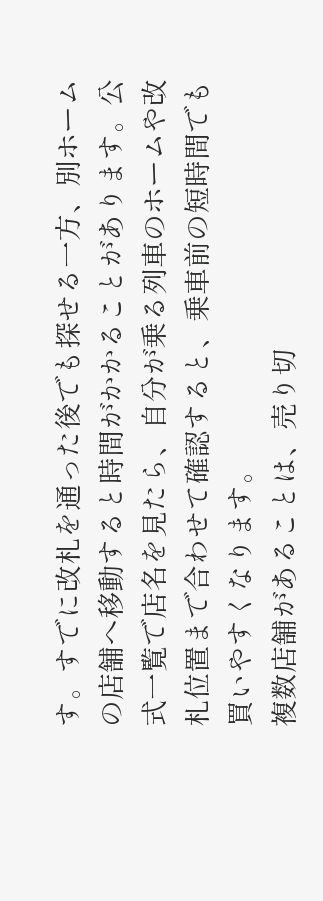す。すでに改札を通った後でも探せる一方、別ホームの店舗へ移動すると時間がかかることがあります。公式一覧で店名を見たら、自分が乗る列車のホームや改札位置まで合わせて確認すると、乗車前の短時間でも買いやすくなります。
複数店舗があることは、売り切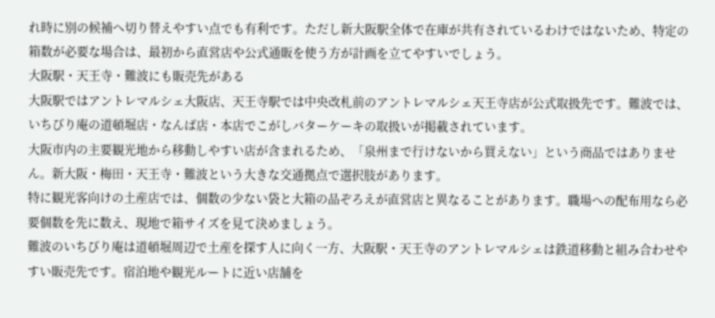れ時に別の候補へ切り替えやすい点でも有利です。ただし新大阪駅全体で在庫が共有されているわけではないため、特定の箱数が必要な場合は、最初から直営店や公式通販を使う方が計画を立てやすいでしょう。
大阪駅・天王寺・難波にも販売先がある
大阪駅ではアントレマルシェ大阪店、天王寺駅では中央改札前のアントレマルシェ天王寺店が公式取扱先です。難波では、いちびり庵の道頓堀店・なんば店・本店でこがしバターケーキの取扱いが掲載されています。
大阪市内の主要観光地から移動しやすい店が含まれるため、「泉州まで行けないから買えない」という商品ではありません。新大阪・梅田・天王寺・難波という大きな交通拠点で選択肢があります。
特に観光客向けの土産店では、個数の少ない袋と大箱の品ぞろえが直営店と異なることがあります。職場への配布用なら必要個数を先に数え、現地で箱サイズを見て決めましょう。
難波のいちびり庵は道頓堀周辺で土産を探す人に向く一方、大阪駅・天王寺のアントレマルシェは鉄道移動と組み合わせやすい販売先です。宿泊地や観光ルートに近い店舗を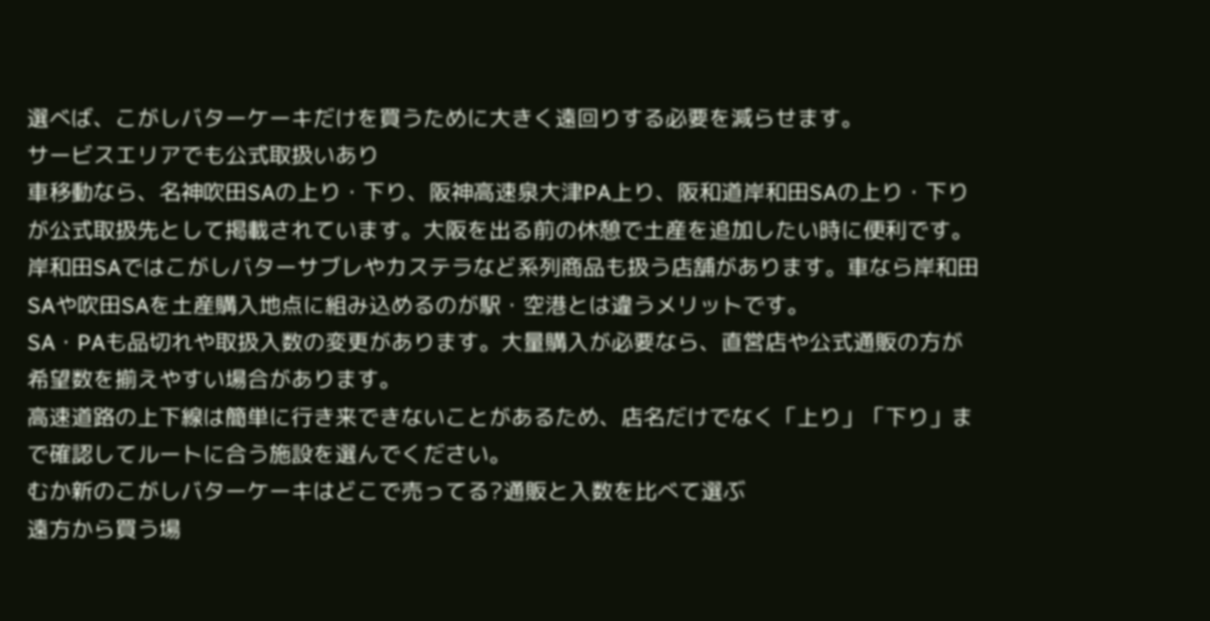選べば、こがしバターケーキだけを買うために大きく遠回りする必要を減らせます。
サービスエリアでも公式取扱いあり
車移動なら、名神吹田SAの上り・下り、阪神高速泉大津PA上り、阪和道岸和田SAの上り・下りが公式取扱先として掲載されています。大阪を出る前の休憩で土産を追加したい時に便利です。
岸和田SAではこがしバターサブレやカステラなど系列商品も扱う店舗があります。車なら岸和田SAや吹田SAを土産購入地点に組み込めるのが駅・空港とは違うメリットです。
SA・PAも品切れや取扱入数の変更があります。大量購入が必要なら、直営店や公式通販の方が希望数を揃えやすい場合があります。
高速道路の上下線は簡単に行き来できないことがあるため、店名だけでなく「上り」「下り」まで確認してルートに合う施設を選んでください。
むか新のこがしバターケーキはどこで売ってる?通販と入数を比べて選ぶ
遠方から買う場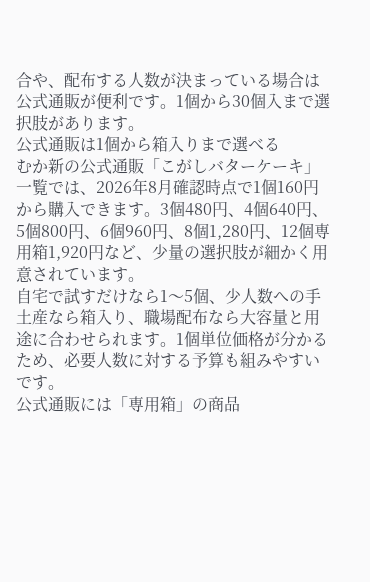合や、配布する人数が決まっている場合は公式通販が便利です。1個から30個入まで選択肢があります。
公式通販は1個から箱入りまで選べる
むか新の公式通販「こがしバターケーキ」一覧では、2026年8月確認時点で1個160円から購入できます。3個480円、4個640円、5個800円、6個960円、8個1,280円、12個専用箱1,920円など、少量の選択肢が細かく用意されています。
自宅で試すだけなら1〜5個、少人数への手土産なら箱入り、職場配布なら大容量と用途に合わせられます。1個単位価格が分かるため、必要人数に対する予算も組みやすいです。
公式通販には「専用箱」の商品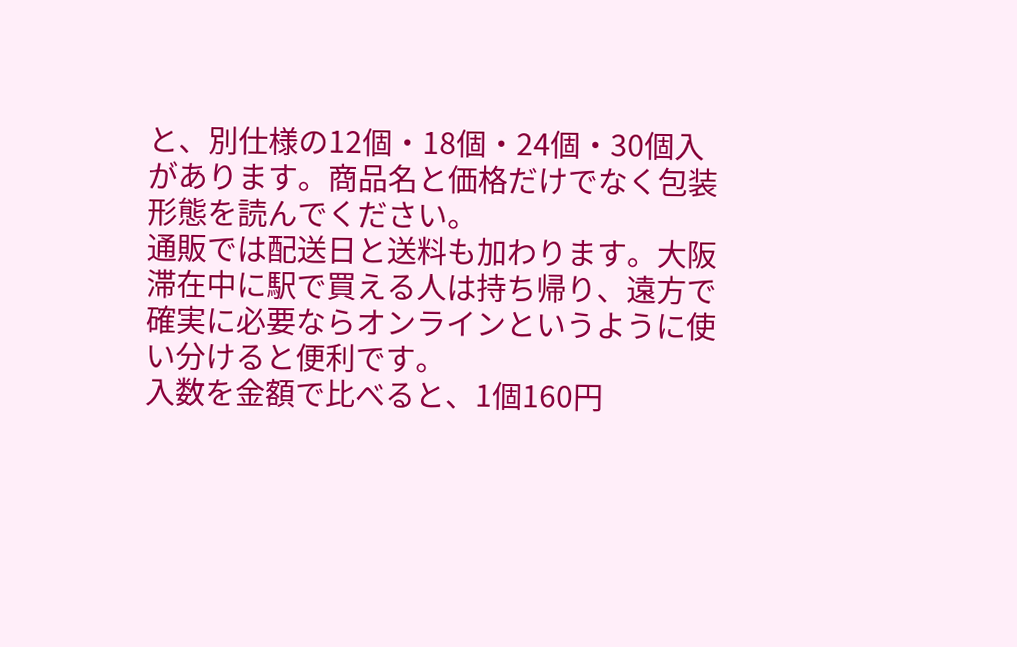と、別仕様の12個・18個・24個・30個入があります。商品名と価格だけでなく包装形態を読んでください。
通販では配送日と送料も加わります。大阪滞在中に駅で買える人は持ち帰り、遠方で確実に必要ならオンラインというように使い分けると便利です。
入数を金額で比べると、1個160円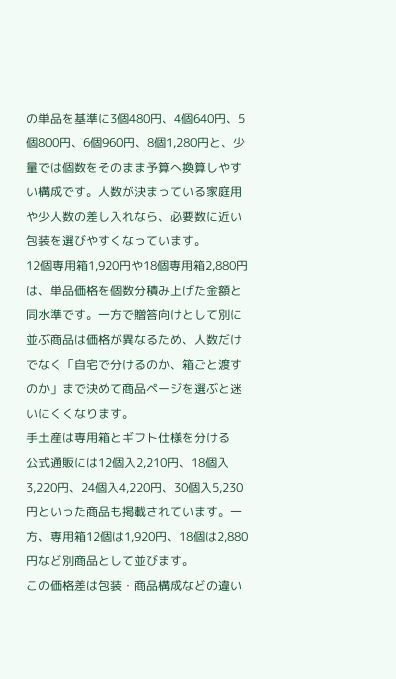の単品を基準に3個480円、4個640円、5個800円、6個960円、8個1,280円と、少量では個数をそのまま予算へ換算しやすい構成です。人数が決まっている家庭用や少人数の差し入れなら、必要数に近い包装を選びやすくなっています。
12個専用箱1,920円や18個専用箱2,880円は、単品価格を個数分積み上げた金額と同水準です。一方で贈答向けとして別に並ぶ商品は価格が異なるため、人数だけでなく「自宅で分けるのか、箱ごと渡すのか」まで決めて商品ページを選ぶと迷いにくくなります。
手土産は専用箱とギフト仕様を分ける
公式通販には12個入2,210円、18個入3,220円、24個入4,220円、30個入5,230円といった商品も掲載されています。一方、専用箱12個は1,920円、18個は2,880円など別商品として並びます。
この価格差は包装・商品構成などの違い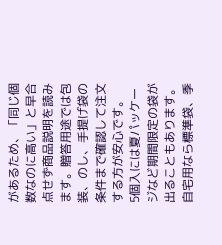があるため、「同じ個数なのに高い」と早合点せず商品説明を読みます。贈答用途では包装、のし、手提げ袋の条件まで確認して注文する方が安心です。
5個入には夏パッケージなど期間限定の袋が出ることもあります。自宅用なら標準袋、季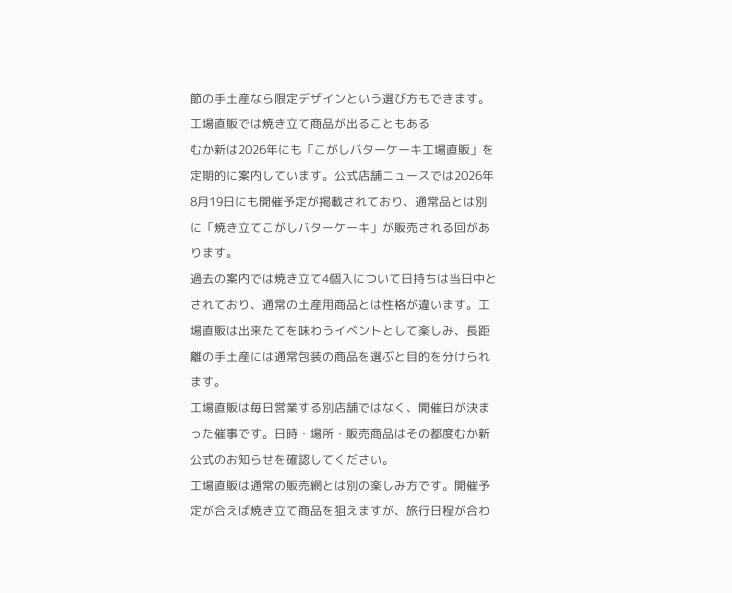節の手土産なら限定デザインという選び方もできます。
工場直販では焼き立て商品が出ることもある
むか新は2026年にも「こがしバターケーキ工場直販」を定期的に案内しています。公式店舗ニュースでは2026年8月19日にも開催予定が掲載されており、通常品とは別に「焼き立てこがしバターケーキ」が販売される回があります。
過去の案内では焼き立て4個入について日持ちは当日中とされており、通常の土産用商品とは性格が違います。工場直販は出来たてを味わうイベントとして楽しみ、長距離の手土産には通常包装の商品を選ぶと目的を分けられます。
工場直販は毎日営業する別店舗ではなく、開催日が決まった催事です。日時・場所・販売商品はその都度むか新公式のお知らせを確認してください。
工場直販は通常の販売網とは別の楽しみ方です。開催予定が合えば焼き立て商品を狙えますが、旅行日程が合わ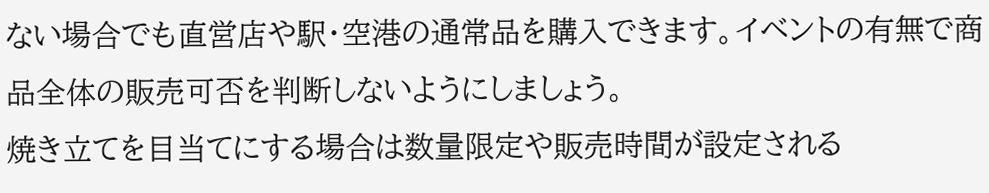ない場合でも直営店や駅・空港の通常品を購入できます。イベントの有無で商品全体の販売可否を判断しないようにしましょう。
焼き立てを目当てにする場合は数量限定や販売時間が設定される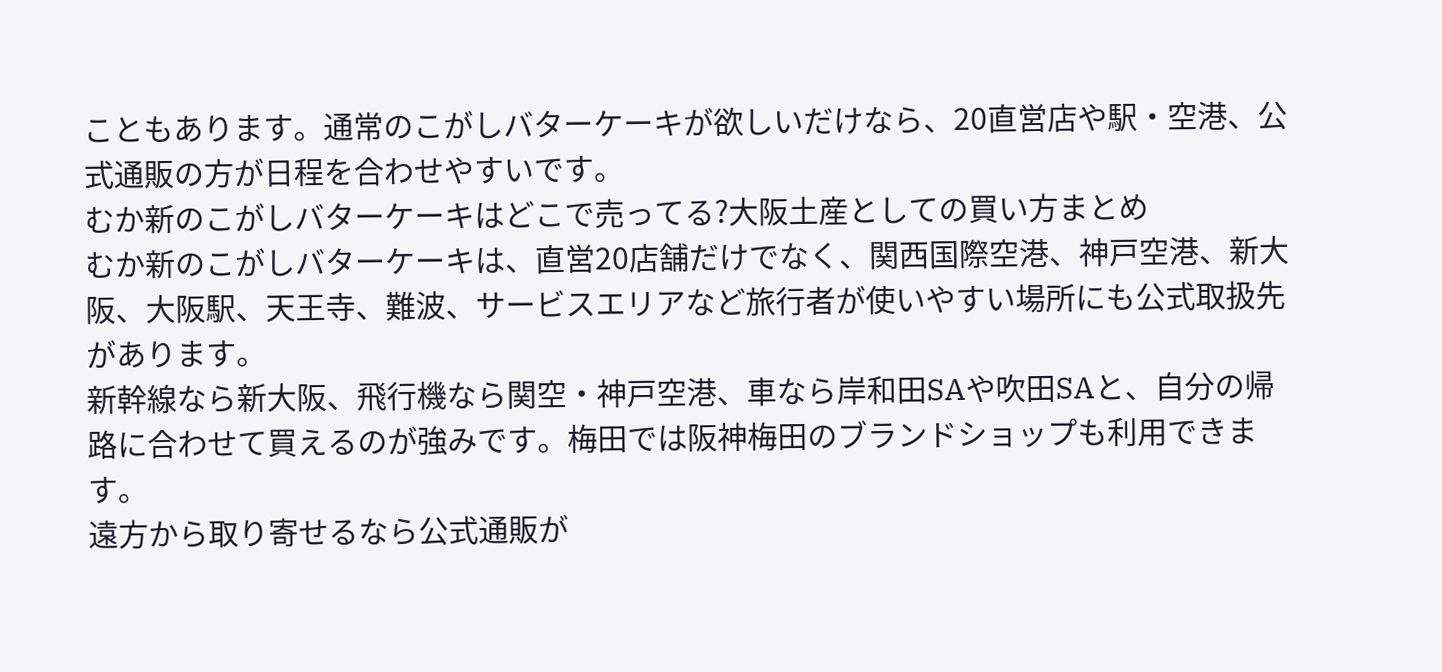こともあります。通常のこがしバターケーキが欲しいだけなら、20直営店や駅・空港、公式通販の方が日程を合わせやすいです。
むか新のこがしバターケーキはどこで売ってる?大阪土産としての買い方まとめ
むか新のこがしバターケーキは、直営20店舗だけでなく、関西国際空港、神戸空港、新大阪、大阪駅、天王寺、難波、サービスエリアなど旅行者が使いやすい場所にも公式取扱先があります。
新幹線なら新大阪、飛行機なら関空・神戸空港、車なら岸和田SAや吹田SAと、自分の帰路に合わせて買えるのが強みです。梅田では阪神梅田のブランドショップも利用できます。
遠方から取り寄せるなら公式通販が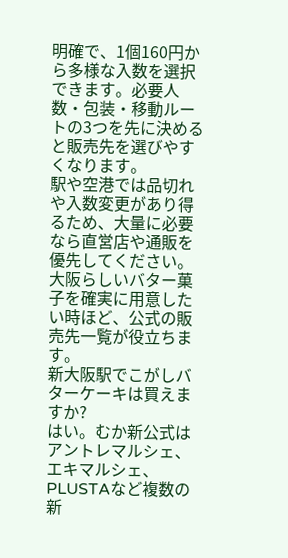明確で、1個160円から多様な入数を選択できます。必要人数・包装・移動ルートの3つを先に決めると販売先を選びやすくなります。
駅や空港では品切れや入数変更があり得るため、大量に必要なら直営店や通販を優先してください。大阪らしいバター菓子を確実に用意したい時ほど、公式の販売先一覧が役立ちます。
新大阪駅でこがしバターケーキは買えますか?
はい。むか新公式はアントレマルシェ、エキマルシェ、PLUSTAなど複数の新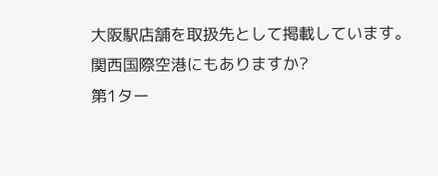大阪駅店舗を取扱先として掲載しています。
関西国際空港にもありますか?
第1ター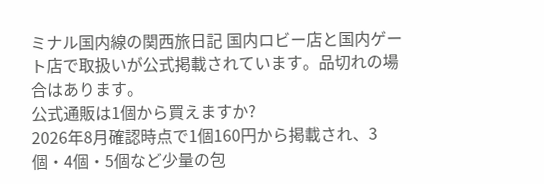ミナル国内線の関西旅日記 国内ロビー店と国内ゲート店で取扱いが公式掲載されています。品切れの場合はあります。
公式通販は1個から買えますか?
2026年8月確認時点で1個160円から掲載され、3個・4個・5個など少量の包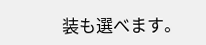装も選べます。